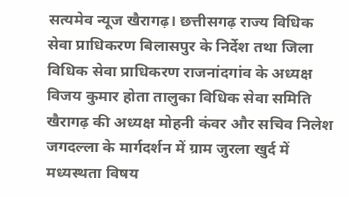सत्यमेव न्यूज खैरागढ़। छत्तीसगढ़ राज्य विधिक सेवा प्राधिकरण बिलासपुर के निर्देश तथा जिला विधिक सेवा प्राधिकरण राजनांदगांव के अध्यक्ष विजय कुमार होता तालुका विधिक सेवा समिति खैरागढ़ की अध्यक्ष मोहनी कंवर और सचिव निलेश जगदल्ला के मार्गदर्शन में ग्राम जुरला खुर्द में मध्यस्थता विषय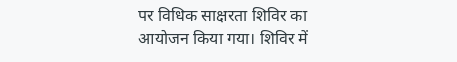पर विधिक साक्षरता शिविर का आयोजन किया गया। शिविर में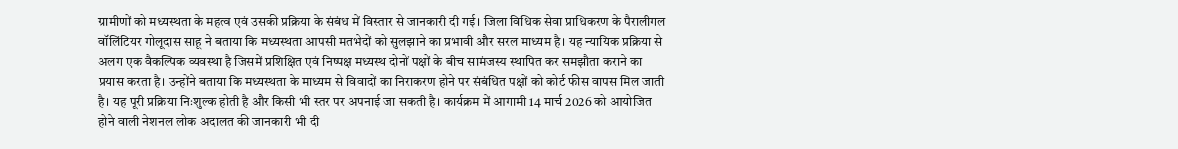ग्रामीणों को मध्यस्थता के महत्व एवं उसकी प्रक्रिया के संबंध में विस्तार से जानकारी दी गई। जिला विधिक सेवा प्राधिकरण के पैरालीगल वॉलिंटियर गोलूदास साहू ने बताया कि मध्यस्थता आपसी मतभेदों को सुलझाने का प्रभावी और सरल माध्यम है। यह न्यायिक प्रक्रिया से अलग एक वैकल्पिक व्यवस्था है जिसमें प्रशिक्षित एवं निष्पक्ष मध्यस्थ दोनों पक्षों के बीच सामंजस्य स्थापित कर समझौता कराने का प्रयास करता है। उन्होंने बताया कि मध्यस्थता के माध्यम से विवादों का निराकरण होने पर संबंधित पक्षों को कोर्ट फीस वापस मिल जाती है। यह पूरी प्रक्रिया निःशुल्क होती है और किसी भी स्तर पर अपनाई जा सकती है। कार्यक्रम में आगामी 14 मार्च 2026 को आयोजित होने वाली नेशनल लोक अदालत की जानकारी भी दी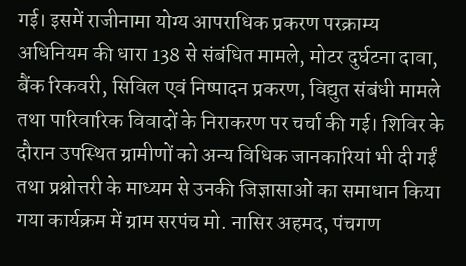गई। इसमें राजीनामा योग्य आपराधिक प्रकरण परक्राम्य अधिनियम की धारा 138 से संबंधित मामले, मोटर दुर्घटना दावा, बैंक रिकवरी, सिविल एवं निष्पादन प्रकरण, विद्युत संबंधी मामले तथा पारिवारिक विवादों के निराकरण पर चर्चा की गई। शिविर के दौरान उपस्थित ग्रामीणों को अन्य विधिक जानकारियां भी दी गईं तथा प्रश्नोत्तरी के माध्यम से उनकी जिज्ञासाओं का समाधान किया गया कार्यक्रम में ग्राम सरपंच मो. नासिर अहमद, पंचगण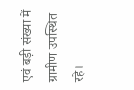एवं बड़ी संख्या में ग्रामीण उपस्थित रहे।